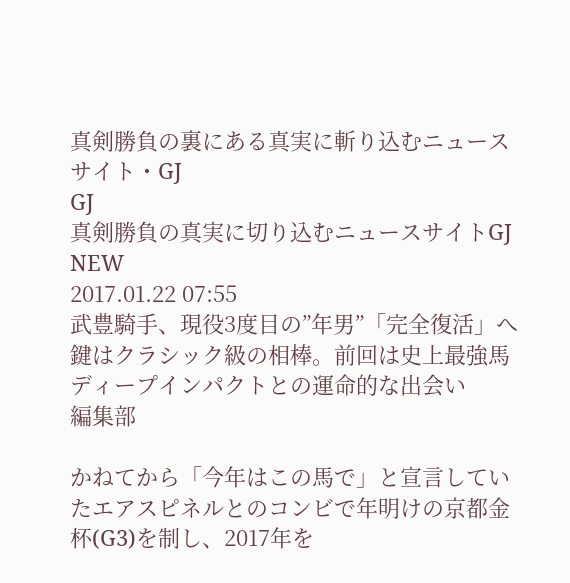真剣勝負の裏にある真実に斬り込むニュースサイト・GJ
GJ
真剣勝負の真実に切り込むニュースサイトGJ
NEW
2017.01.22 07:55
武豊騎手、現役3度目の”年男”「完全復活」へ鍵はクラシック級の相棒。前回は史上最強馬ディープインパクトとの運命的な出会い
編集部

かねてから「今年はこの馬で」と宣言していたエアスピネルとのコンビで年明けの京都金杯(G3)を制し、2017年を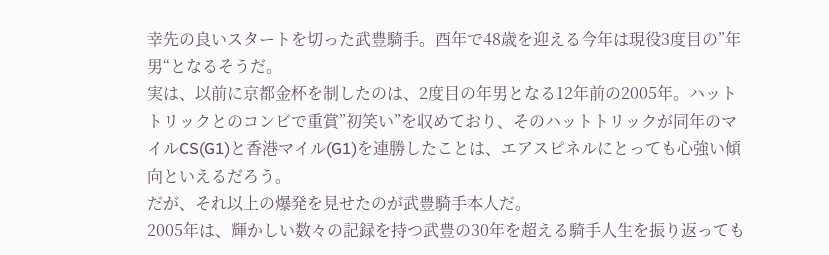幸先の良いスタートを切った武豊騎手。酉年で48歳を迎える今年は現役3度目の”年男“となるそうだ。
実は、以前に京都金杯を制したのは、2度目の年男となる12年前の2005年。ハットトリックとのコンビで重賞”初笑い”を収めており、そのハットトリックが同年のマイルCS(G1)と香港マイル(G1)を連勝したことは、エアスピネルにとっても心強い傾向といえるだろう。
だが、それ以上の爆発を見せたのが武豊騎手本人だ。
2005年は、輝かしい数々の記録を持つ武豊の30年を超える騎手人生を振り返っても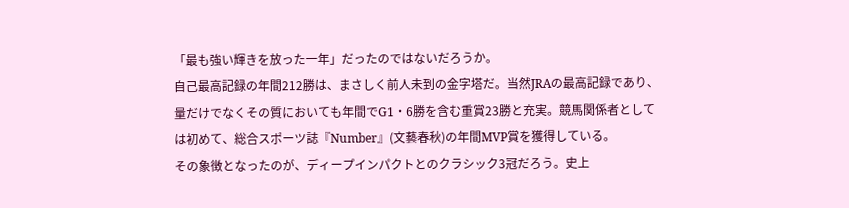「最も強い輝きを放った一年」だったのではないだろうか。
自己最高記録の年間212勝は、まさしく前人未到の金字塔だ。当然JRAの最高記録であり、量だけでなくその質においても年間でG1・6勝を含む重賞23勝と充実。競馬関係者としては初めて、総合スポーツ誌『Number』(文藝春秋)の年間MVP賞を獲得している。
その象徴となったのが、ディープインパクトとのクラシック3冠だろう。史上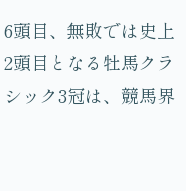6頭目、無敗では史上2頭目となる牡馬クラシック3冠は、競馬界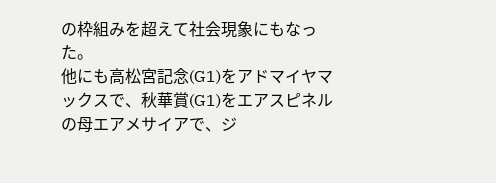の枠組みを超えて社会現象にもなった。
他にも高松宮記念(G1)をアドマイヤマックスで、秋華賞(G1)をエアスピネルの母エアメサイアで、ジ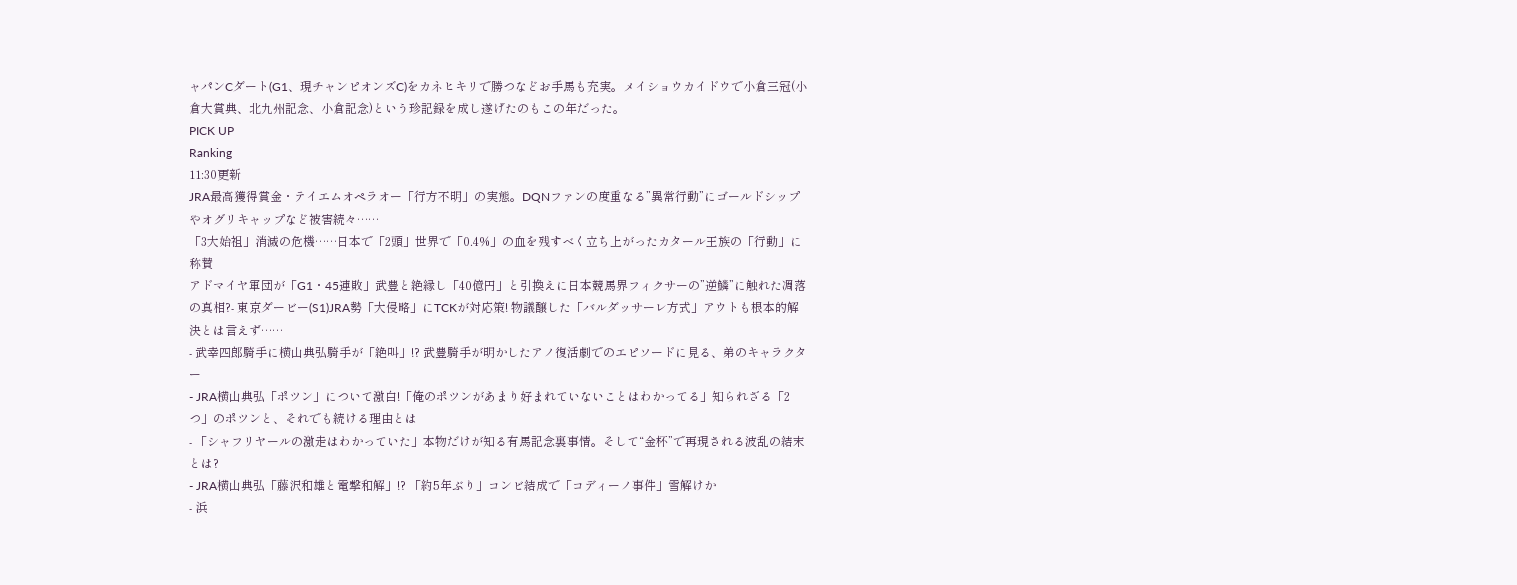ャパンCダート(G1、現チャンピオンズC)をカネヒキリで勝つなどお手馬も充実。メイショウカイドウで小倉三冠(小倉大賞典、北九州記念、小倉記念)という珍記録を成し遂げたのもこの年だった。
PICK UP
Ranking
11:30更新
JRA最高獲得賞金・テイエムオペラオー「行方不明」の実態。DQNファンの度重なる”異常行動”にゴールドシップやオグリキャップなど被害続々……
「3大始祖」消滅の危機……日本で「2頭」世界で「0.4%」の血を残すべく立ち上がったカタール王族の「行動」に称賛
アドマイヤ軍団が「G1・45連敗」武豊と絶縁し「40億円」と引換えに日本競馬界フィクサーの”逆鱗”に触れた凋落の真相?- 東京ダービー(S1)JRA勢「大侵略」にTCKが対応策! 物議醸した「バルダッサーレ方式」アウトも根本的解決とは言えず……
- 武幸四郎騎手に横山典弘騎手が「絶叫」!? 武豊騎手が明かしたアノ復活劇でのエピソードに見る、弟のキャラクター
- JRA横山典弘「ポツン」について激白!「俺のポツンがあまり好まれていないことはわかってる」知られざる「2つ」のポツンと、それでも続ける理由とは
- 「シャフリヤールの激走はわかっていた」本物だけが知る有馬記念裏事情。そして“金杯”で再現される波乱の結末とは?
- JRA横山典弘「藤沢和雄と電撃和解」!? 「約5年ぶり」コンビ結成で「コディーノ事件」雪解けか
- 浜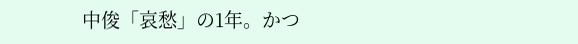中俊「哀愁」の1年。かつ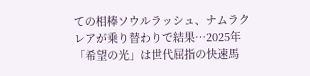ての相棒ソウルラッシュ、ナムラクレアが乗り替わりで結果…2025年「希望の光」は世代屈指の快速馬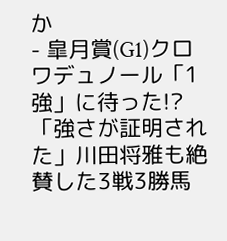か
- 皐月賞(G1)クロワデュノール「1強」に待った!? 「強さが証明された」川田将雅も絶賛した3戦3勝馬